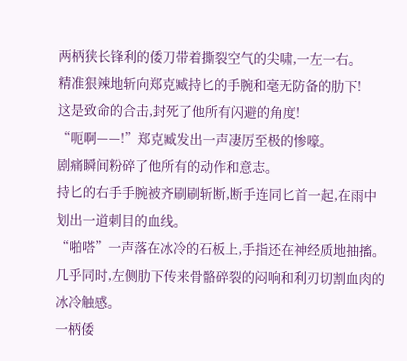两柄狭长锋利的倭刀带着撕裂空气的尖啸,一左一右。
精准狠辣地斩向郑克臧持匕的手腕和毫无防备的肋下!
这是致命的合击,封死了他所有闪避的角度!
“呃啊——!”郑克臧发出一声凄厉至极的惨嚎。
剧痛瞬间粉碎了他所有的动作和意志。
持匕的右手手腕被齐刷刷斩断,断手连同匕首一起,在雨中划出一道刺目的血线。
“啪嗒”一声落在冰冷的石板上,手指还在神经质地抽搐。
几乎同时,左侧肋下传来骨骼碎裂的闷响和利刃切割血肉的冰冷触感。
一柄倭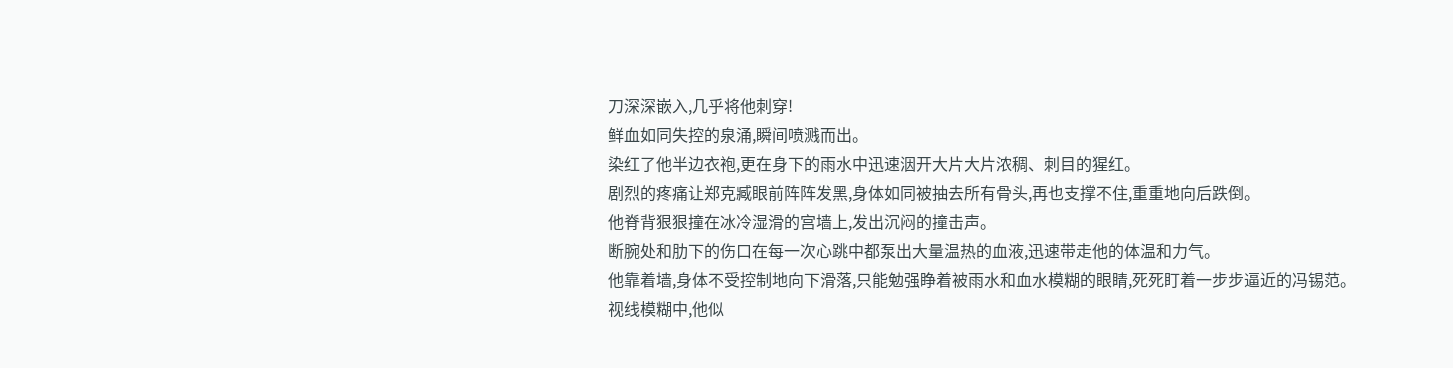刀深深嵌入,几乎将他刺穿!
鲜血如同失控的泉涌,瞬间喷溅而出。
染红了他半边衣袍,更在身下的雨水中迅速洇开大片大片浓稠、刺目的猩红。
剧烈的疼痛让郑克臧眼前阵阵发黑,身体如同被抽去所有骨头,再也支撑不住,重重地向后跌倒。
他脊背狠狠撞在冰冷湿滑的宫墙上,发出沉闷的撞击声。
断腕处和肋下的伤口在每一次心跳中都泵出大量温热的血液,迅速带走他的体温和力气。
他靠着墙,身体不受控制地向下滑落,只能勉强睁着被雨水和血水模糊的眼睛,死死盯着一步步逼近的冯锡范。
视线模糊中,他似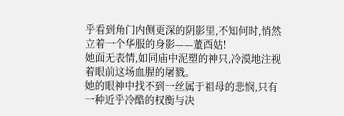乎看到角门内侧更深的阴影里,不知何时,悄然立着一个华服的身影——董酉姑!
她面无表情,如同庙中泥塑的神只,冷漠地注视着眼前这场血腥的屠戮。
她的眼神中找不到一丝属于祖母的悲悯,只有一种近乎冷酷的权衡与决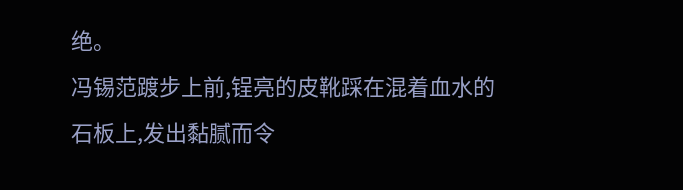绝。
冯锡范踱步上前,锃亮的皮靴踩在混着血水的石板上,发出黏腻而令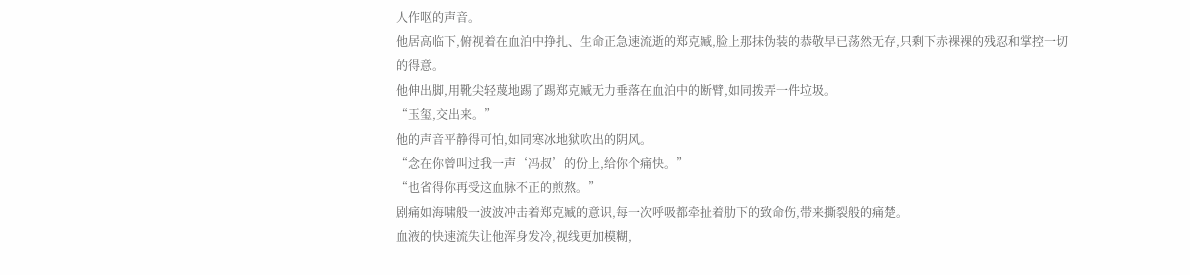人作呕的声音。
他居高临下,俯视着在血泊中挣扎、生命正急速流逝的郑克臧,脸上那抹伪装的恭敬早已荡然无存,只剩下赤裸裸的残忍和掌控一切的得意。
他伸出脚,用靴尖轻蔑地踢了踢郑克臧无力垂落在血泊中的断臂,如同拨弄一件垃圾。
“玉玺,交出来。”
他的声音平静得可怕,如同寒冰地狱吹出的阴风。
“念在你曾叫过我一声‘冯叔’的份上,给你个痛快。”
“也省得你再受这血脉不正的煎熬。”
剧痛如海啸般一波波冲击着郑克臧的意识,每一次呼吸都牵扯着肋下的致命伤,带来撕裂般的痛楚。
血液的快速流失让他浑身发冷,视线更加模糊,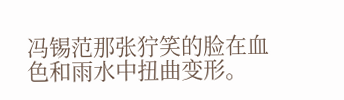冯锡范那张狞笑的脸在血色和雨水中扭曲变形。